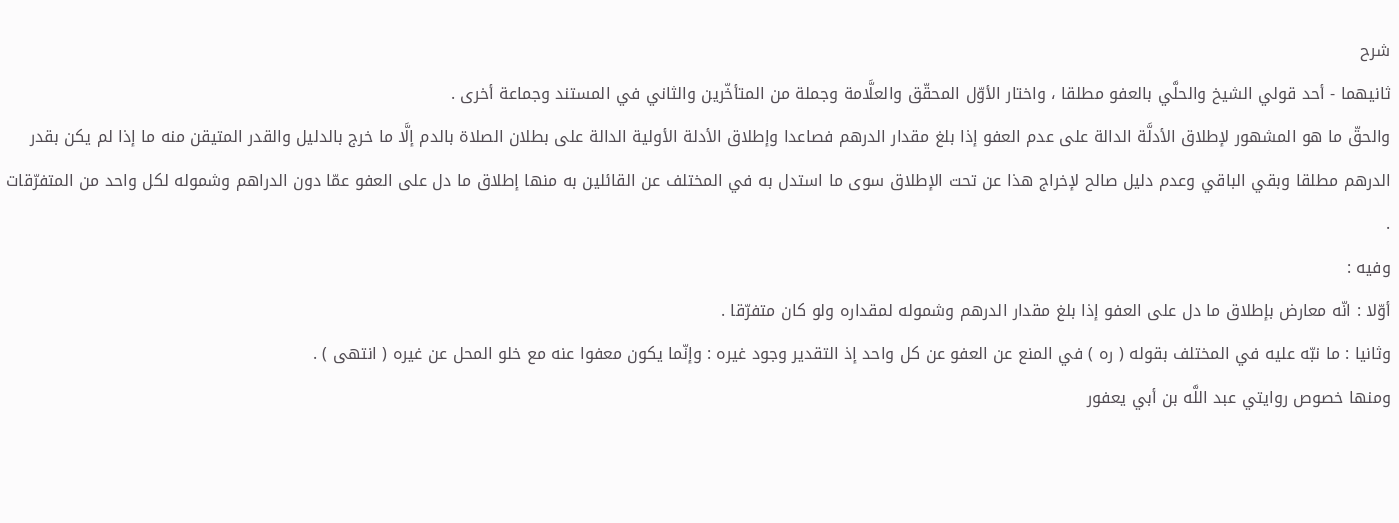شرح
ثانيهما - أحد قولي الشيخ والحلَّي بالعفو مطلقا ، واختار الأوّل المحقّق والعلَّامة وجملة من المتأخّرين والثاني في المستند وجماعة أخرى .
والحقّ ما هو المشهور لإطلاق الأدلَّة الدالة على عدم العفو إذا بلغ مقدار الدرهم فصاعدا وإطلاق الأدلة الأولية الدالة على بطلان الصلاة بالدم إلَّا ما خرج بالدليل والقدر المتيقن منه ما إذا لم يكن بقدر الدرهم مطلقا وبقي الباقي وعدم دليل صالح لإخراج هذا عن تحت الإطلاق سوى ما استدل به في المختلف عن القائلين به منها إطلاق ما دل على العفو عمّا دون الدراهم وشموله لكل واحد من المتفرّقات .
وفيه :
أوّلا : انّه معارض بإطلاق ما دل على العفو إذا بلغ مقدار الدرهم وشموله لمقداره ولو كان متفرّقا .
وثانيا : ما نبّه عليه في المختلف بقوله ( ره ) في المنع عن العفو عن كل واحد إذ التقدير وجود غيره : وإنّما يكون معفوا عنه مع خلو المحل عن غيره ( انتهى ) .
ومنها خصوص روايتي عبد اللَّه بن أبي يعفور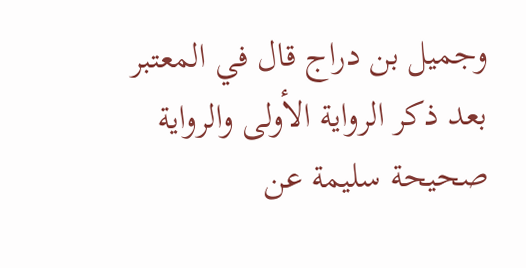وجميل بن دراج قال في المعتبر بعد ذكر الرواية الأولى والرواية صحيحة سليمة عن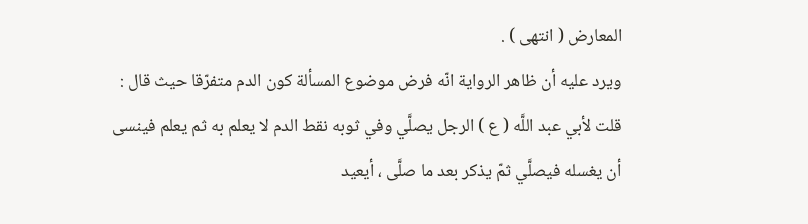المعارض ( انتهى ) .
ويرد عليه أن ظاهر الرواية انّه فرض موضوع المسألة كون الدم متفرّقا حيث قال : قلت لأبي عبد اللَّه ( ع ) الرجل يصلَّي وفي ثوبه نقط الدم لا يعلم به ثم يعلم فينسى أن يغسله فيصلَّي ثمّ يذكر بعد ما صلَّى ، أيعيد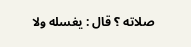صلاته ؟ قال : يغسله ولا